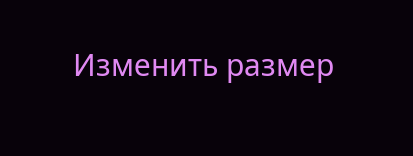Изменить размер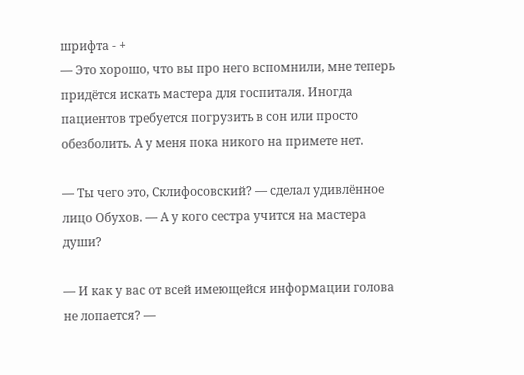шрифта - +
— Это хорошо, что вы про него вспомнили, мне теперь придётся искать мастера для госпиталя. Иногда пациентов требуется погрузить в сон или просто обезболить. А у меня пока никого на примете нет.

— Ты чего это, Склифосовский? — сделал удивлённое лицо Обухов. — А у кого сестра учится на мастера души?

— И как у вас от всей имеющейся информации голова не лопается? —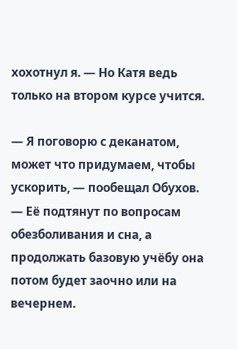хохотнул я. — Но Катя ведь только на втором курсе учится.

— Я поговорю с деканатом, может что придумаем, чтобы ускорить, — пообещал Обухов. — Её подтянут по вопросам обезболивания и сна, а продолжать базовую учёбу она потом будет заочно или на вечернем.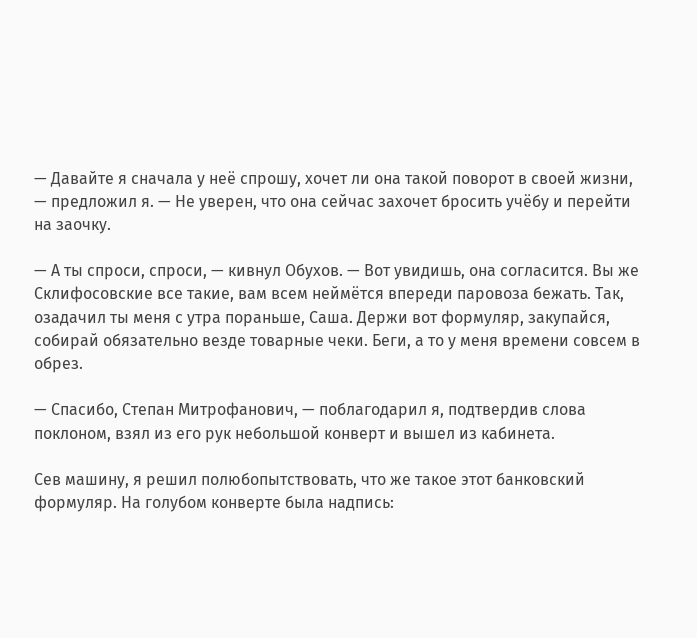— Давайте я сначала у неё спрошу, хочет ли она такой поворот в своей жизни, — предложил я. — Не уверен, что она сейчас захочет бросить учёбу и перейти на заочку.

— А ты спроси, спроси, — кивнул Обухов. — Вот увидишь, она согласится. Вы же Склифосовские все такие, вам всем неймётся впереди паровоза бежать. Так, озадачил ты меня с утра пораньше, Саша. Держи вот формуляр, закупайся, собирай обязательно везде товарные чеки. Беги, а то у меня времени совсем в обрез.

— Спасибо, Степан Митрофанович, — поблагодарил я, подтвердив слова поклоном, взял из его рук небольшой конверт и вышел из кабинета.

Сев машину, я решил полюбопытствовать, что же такое этот банковский формуляр. На голубом конверте была надпись: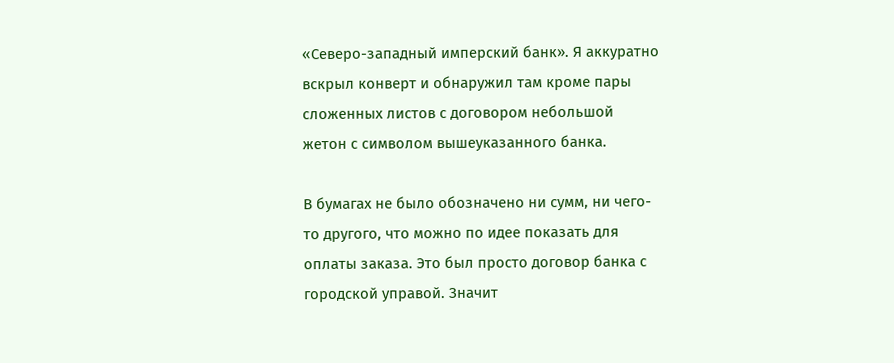«Северо-западный имперский банк». Я аккуратно вскрыл конверт и обнаружил там кроме пары сложенных листов с договором небольшой жетон с символом вышеуказанного банка.

В бумагах не было обозначено ни сумм, ни чего-то другого, что можно по идее показать для оплаты заказа. Это был просто договор банка с городской управой. Значит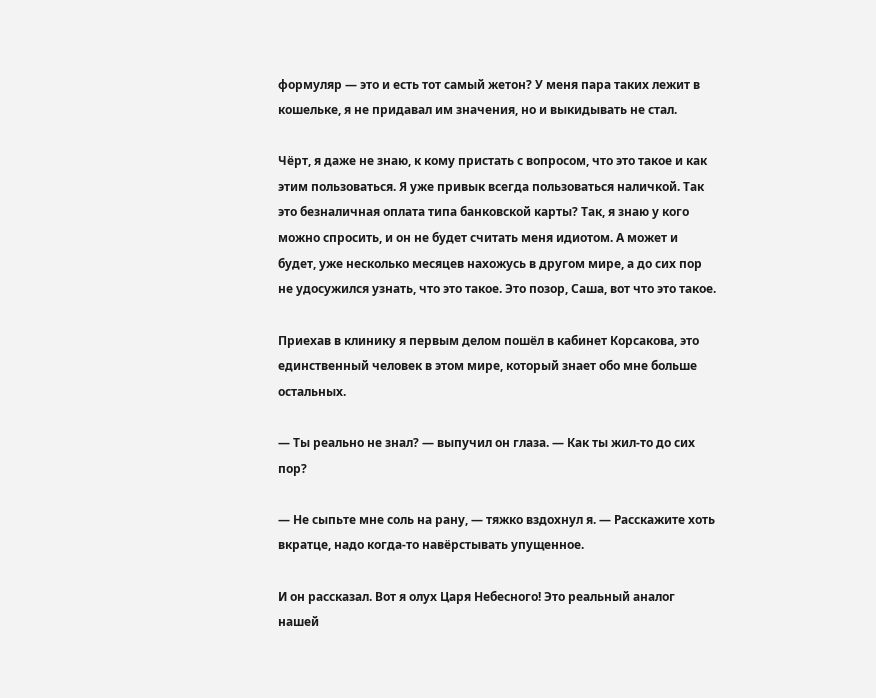формуляр — это и есть тот самый жетон? У меня пара таких лежит в кошельке, я не придавал им значения, но и выкидывать не стал.

Чёрт, я даже не знаю, к кому пристать с вопросом, что это такое и как этим пользоваться. Я уже привык всегда пользоваться наличкой. Так это безналичная оплата типа банковской карты? Так, я знаю у кого можно спросить, и он не будет считать меня идиотом. А может и будет, уже несколько месяцев нахожусь в другом мире, а до сих пор не удосужился узнать, что это такое. Это позор, Саша, вот что это такое.

Приехав в клинику я первым делом пошёл в кабинет Корсакова, это единственный человек в этом мире, который знает обо мне больше остальных.

— Ты реально не знал? — выпучил он глаза. — Как ты жил-то до сих пор?

— Не сыпьте мне соль на рану, — тяжко вздохнул я. — Расскажите хоть вкратце, надо когда-то навёрстывать упущенное.

И он рассказал. Вот я олух Царя Небесного! Это реальный аналог нашей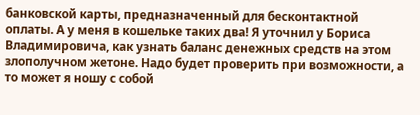банковской карты, предназначенный для бесконтактной оплаты. А у меня в кошельке таких два! Я уточнил у Бориса Владимировича, как узнать баланс денежных средств на этом злополучном жетоне. Надо будет проверить при возможности, а то может я ношу с собой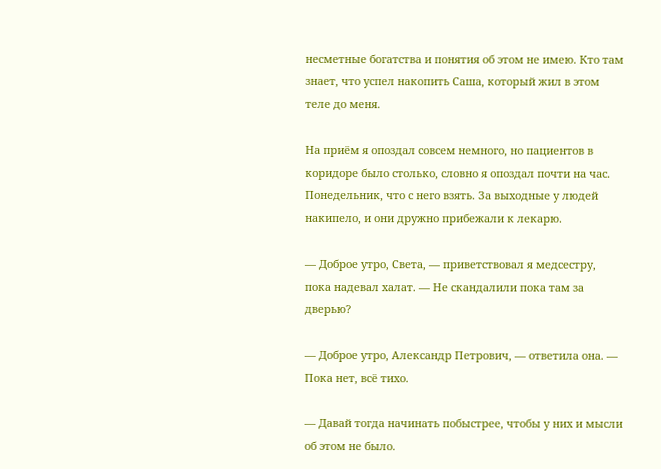несметные богатства и понятия об этом не имею. Кто там знает, что успел накопить Саша, который жил в этом теле до меня.

На приём я опоздал совсем немного, но пациентов в коридоре было столько, словно я опоздал почти на час. Понедельник, что с него взять. За выходные у людей накипело, и они дружно прибежали к лекарю.

— Доброе утро, Света, — приветствовал я медсестру, пока надевал халат. — Не скандалили пока там за дверью?

— Доброе утро, Александр Петрович, — ответила она. — Пока нет, всё тихо.

— Давай тогда начинать побыстрее, чтобы у них и мысли об этом не было.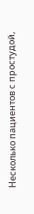Несколько пациентов с простудой,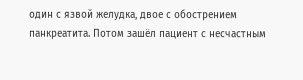один с язвой желудка, двое с обострением панкреатита. Потом зашёл пациент с несчастным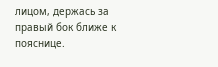лицом, держась за правый бок ближе к пояснице.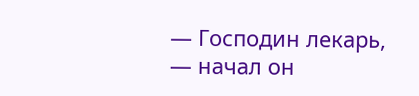— Господин лекарь, — начал он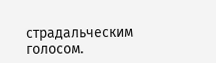страдальческим голосом.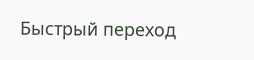Быстрый переход